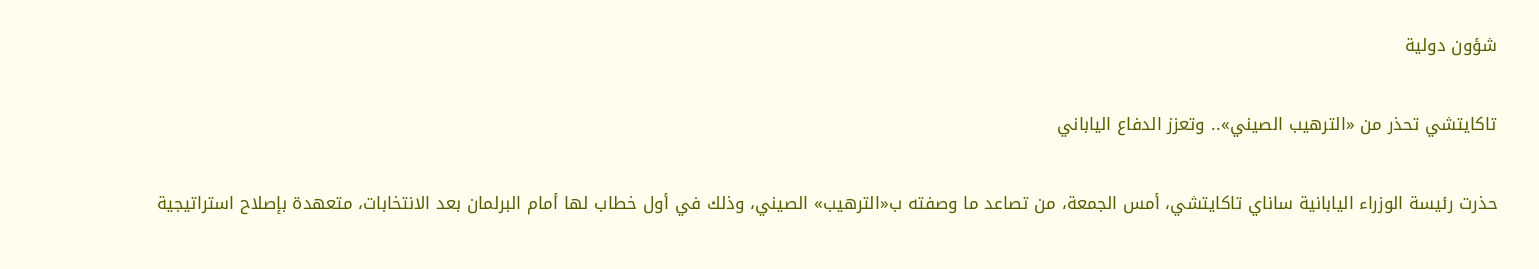شؤون دولية

تاكايتشي تحذر من «الترهيب الصيني».. وتعزز الدفاع الياباني

حذرت رئيسة الوزراء اليابانية ساناي تاكايتشي، أمس الجمعة، من تصاعد ما وصفته ب«الترهيب» الصيني، وذلك في أول خطاب لها أمام البرلمان بعد الانتخابات، متعهدة بإصلاح استراتيجية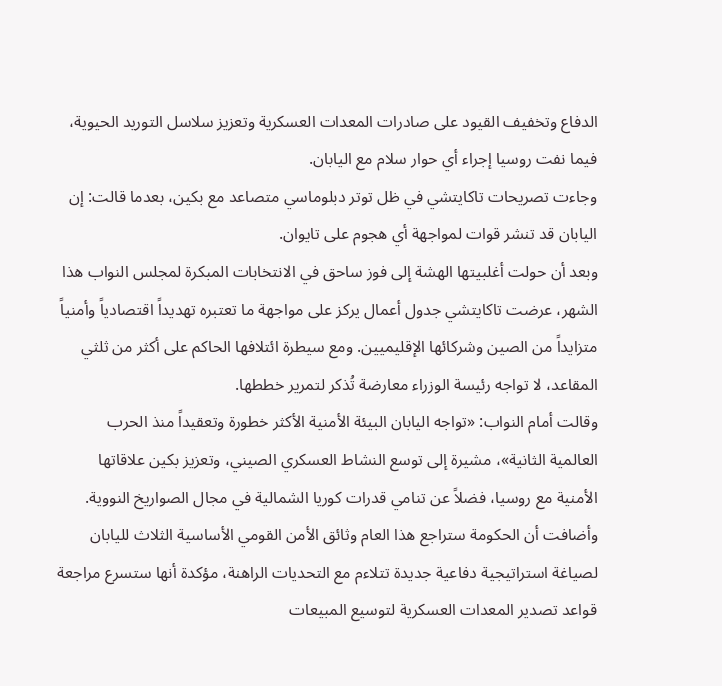الدفاع وتخفيف القيود على صادرات المعدات العسكرية وتعزيز سلاسل التوريد الحيوية، فيما نفت روسيا إجراء أي حوار سلام مع اليابان.
وجاءت تصريحات تاكايتشي في ظل توتر دبلوماسي متصاعد مع بكين، بعدما قالت: إن اليابان قد تنشر قوات لمواجهة أي هجوم على تايوان.
وبعد أن حولت أغلبيتها الهشة إلى فوز ساحق في الانتخابات المبكرة لمجلس النواب هذا الشهر، عرضت تاكايتشي جدول أعمال يركز على مواجهة ما تعتبره تهديداً اقتصادياً وأمنياً متزايداً من الصين وشركائها الإقليميين. ومع سيطرة ائتلافها الحاكم على أكثر من ثلثي المقاعد، لا تواجه رئيسة الوزراء معارضة تُذكر لتمرير خططها.
وقالت أمام النواب: «تواجه اليابان البيئة الأمنية الأكثر خطورة وتعقيداً منذ الحرب العالمية الثانية»، مشيرة إلى توسع النشاط العسكري الصيني، وتعزيز بكين علاقاتها الأمنية مع روسيا، فضلاً عن تنامي قدرات كوريا الشمالية في مجال الصواريخ النووية.
وأضافت أن الحكومة ستراجع هذا العام وثائق الأمن القومي الأساسية الثلاث لليابان لصياغة استراتيجية دفاعية جديدة تتلاءم مع التحديات الراهنة، مؤكدة أنها ستسرع مراجعة قواعد تصدير المعدات العسكرية لتوسيع المبيعات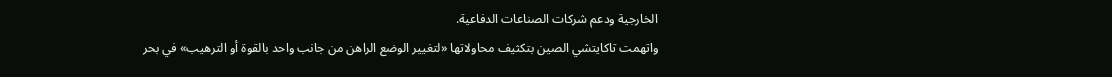الخارجية ودعم شركات الصناعات الدفاعية.
واتهمت تاكايتشي الصين بتكثيف محاولاتها «لتغيير الوضع الراهن من جانب واحد بالقوة أو الترهيب» في بحر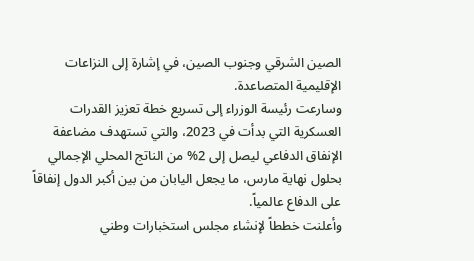الصين الشرقي وجنوب الصين، في إشارة إلى النزاعات الإقليمية المتصاعدة.
وسارعت رئيسة الوزراء إلى تسريع خطة تعزيز القدرات العسكرية التي بدأت في 2023، والتي تستهدف مضاعفة الإنفاق الدفاعي ليصل إلى 2% من الناتج المحلي الإجمالي بحلول نهاية مارس، ما يجعل اليابان من بين أكبر الدول إنفاقاً على الدفاع عالمياً.
وأعلنت خططاً لإنشاء مجلس استخبارات وطني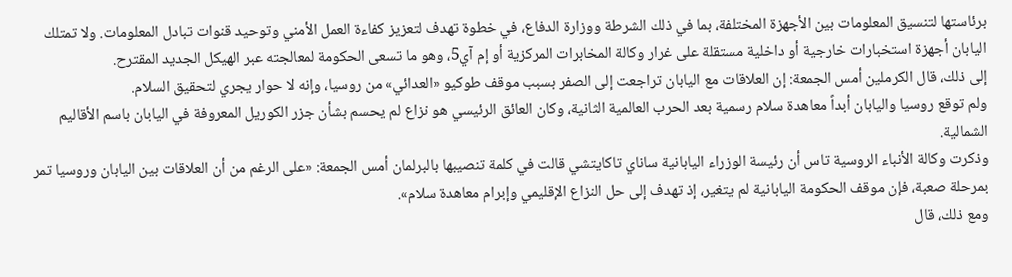برئاستها لتنسيق المعلومات بين الأجهزة المختلفة، بما في ذلك الشرطة ووزارة الدفاع، في خطوة تهدف لتعزيز كفاءة العمل الأمني وتوحيد قنوات تبادل المعلومات. ولا تمتلك اليابان أجهزة استخبارات خارجية أو داخلية مستقلة على غرار وكالة المخابرات المركزية أو إم آي5، وهو ما تسعى الحكومة لمعالجته عبر الهيكل الجديد المقترح.
إلى ذلك، قال الكرملين أمس الجمعة: إن العلاقات مع اليابان ‌تراجعت إلى الصفر بسبب موقف طوكيو «العدائي» من روسيا، وإنه لا حوار ‌يجري لتحقيق السلام.
ولم ‌توقع روسيا واليابان أبداً معاهدة سلام رسمية بعد الحرب العالمية الثانية، وكان ‌العائق الرئيسي هو نزاع لم يحسم بشأن جزر الكوريل المعروفة في اليابان باسم الأقاليم الشمالية.
وذكرت وكالة الأنباء الروسية تاس أن رئيسة الوزراء اليابانية ساناي تاكايتشي قالت في كلمة تنصيبها بالبرلمان أمس الجمعة: «على الرغم من أن العلاقات بين ‌اليابان وروسيا تمر بمرحلة صعبة، فإن موقف الحكومة اليابانية لم يتغير، إذ تهدف إلى حل النزاع الإقليمي وإبرام معاهدة سلام».
ومع ذلك، قال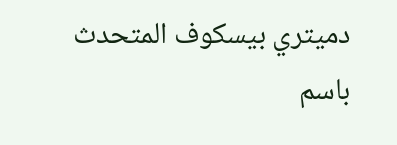دميتري بيسكوف المتحدث باسم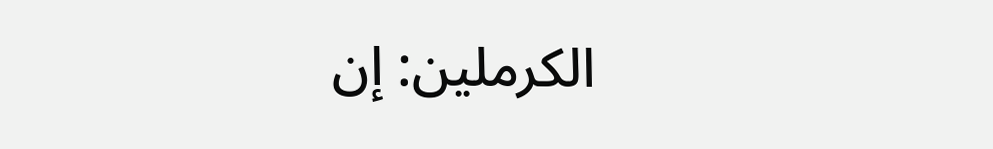الكرملين: إن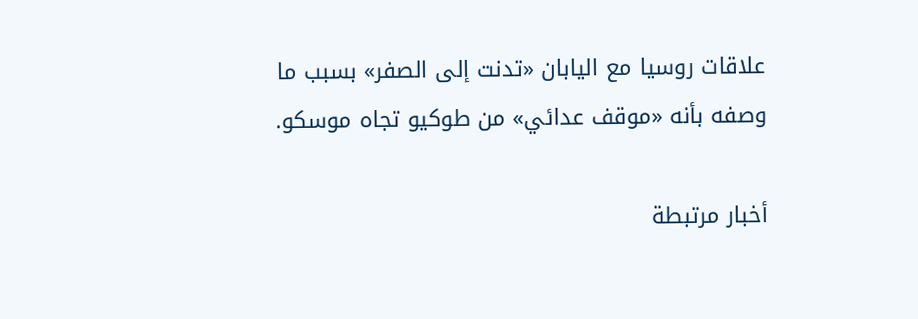علاقات روسيا مع اليابان «تدنت إلى ‌الصفر» بسبب ما وصفه بأنه «موقف عدائي» من طوكيو تجاه موسكو.

أخبار مرتبطة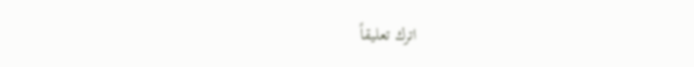اترك تعليقاً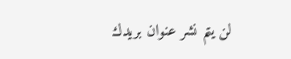لن يتم نشر عنوان بريدك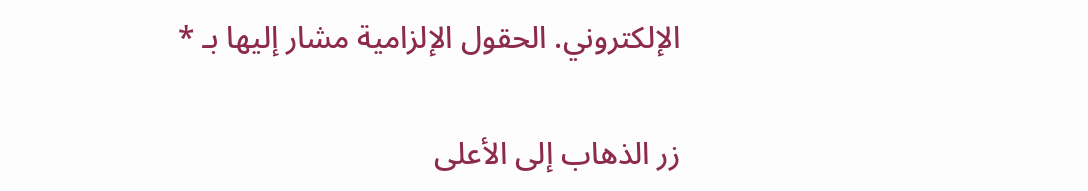الإلكتروني. الحقول الإلزامية مشار إليها بـ *

زر الذهاب إلى الأعلى